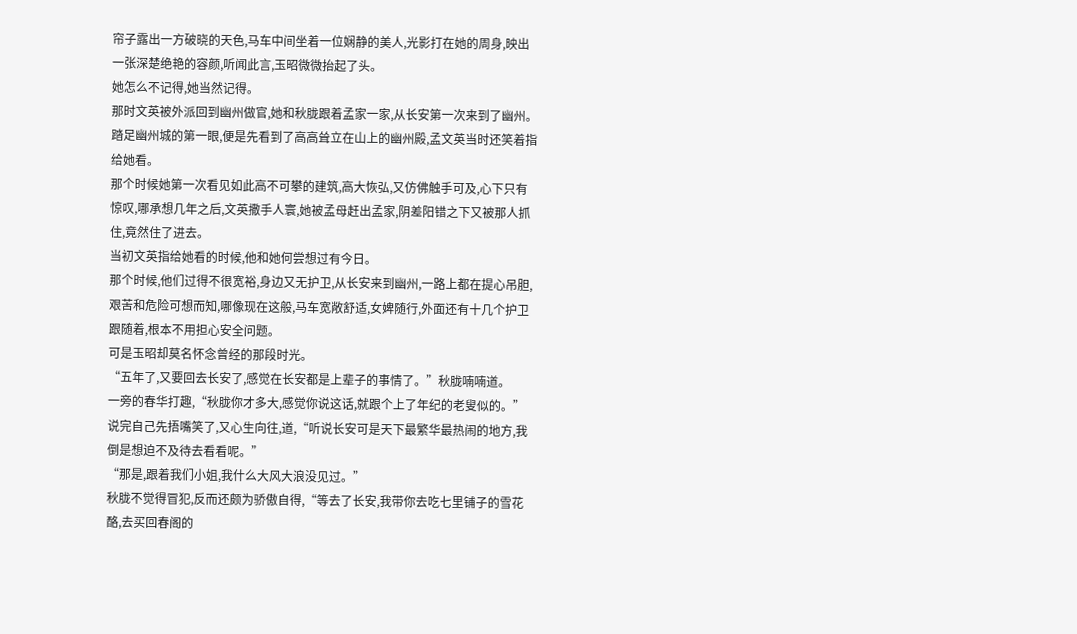帘子露出一方破晓的天色,马车中间坐着一位娴静的美人,光影打在她的周身,映出一张深楚绝艳的容颜,听闻此言,玉昭微微抬起了头。
她怎么不记得,她当然记得。
那时文英被外派回到幽州做官,她和秋胧跟着孟家一家,从长安第一次来到了幽州。
踏足幽州城的第一眼,便是先看到了高高耸立在山上的幽州殿,孟文英当时还笑着指给她看。
那个时候她第一次看见如此高不可攀的建筑,高大恢弘,又仿佛触手可及,心下只有惊叹,哪承想几年之后,文英撒手人寰,她被孟母赶出孟家,阴差阳错之下又被那人抓住,竟然住了进去。
当初文英指给她看的时候,他和她何尝想过有今日。
那个时候,他们过得不很宽裕,身边又无护卫,从长安来到幽州,一路上都在提心吊胆,艰苦和危险可想而知,哪像现在这般,马车宽敞舒适,女婢随行,外面还有十几个护卫跟随着,根本不用担心安全问题。
可是玉昭却莫名怀念曾经的那段时光。
“五年了,又要回去长安了,感觉在长安都是上辈子的事情了。”秋胧喃喃道。
一旁的春华打趣,“秋胧你才多大,感觉你说这话,就跟个上了年纪的老叟似的。”说完自己先捂嘴笑了,又心生向往,道,“听说长安可是天下最繁华最热闹的地方,我倒是想迫不及待去看看呢。”
“那是,跟着我们小姐,我什么大风大浪没见过。”
秋胧不觉得冒犯,反而还颇为骄傲自得,“等去了长安,我带你去吃七里铺子的雪花酪,去买回春阁的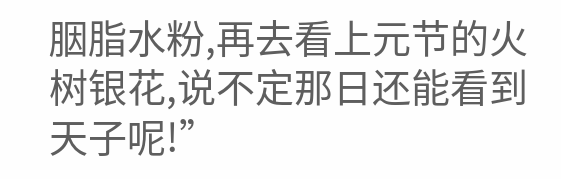胭脂水粉,再去看上元节的火树银花,说不定那日还能看到天子呢!”